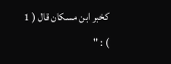كخبر ابن مسكان قال ( 1 ) : "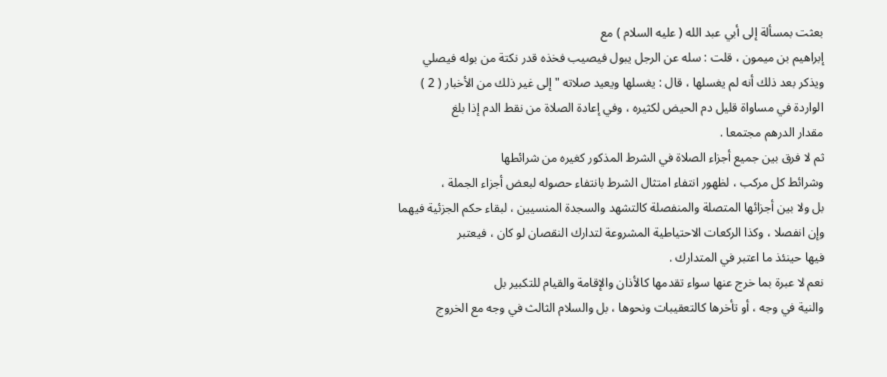بعثت بمسألة إلى أبي عبد الله ( عليه السلام ) مع
إبراهيم بن ميمون ، قلت : سله عن الرجل يبول فيصيب فخذه قدر نكتة من بوله فيصلي
ويذكر بعد ذلك أنه لم يغسلها ، قال : يغسلها ويعيد صلاته " إلى غير ذلك من الأخبار ( 2 )
الواردة في مساواة قليل دم الحيض لكثيره ، وفي إعادة الصلاة من نقط الدم إذا بلغ
مقدار الدرهم مجتمعا .
ثم لا فرق بين جميع أجزاء الصلاة في الشرط المذكور كغيره من شرائطها
وشرائط كل مركب ، لظهور انتفاء امتثال الشرط بانتفاء حصوله لبعض أجزاء الجملة ،
بل ولا بين أجزائها المتصلة والمنفصلة كالتشهد والسجدة المنسيين ، لبقاء حكم الجزئية فيهما
وإن انفصلا ، وكذا الركعات الاحتياطية المشروعة لتدارك النقصان لو كان ، فيعتبر
فيها حينئذ ما اعتبر في المتدارك .
نعم لا عبرة بما خرج عنها سواء تقدمها كالأذان والإقامة والقيام للتكبير بل
والنية في وجه ، أو تأخرها كالتعقيبات ونحوها ، بل والسلام الثالث في وجه مع الخروج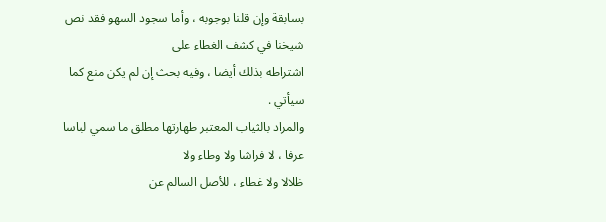بسابقة وإن قلنا بوجوبه ، وأما سجود السهو فقد نص شيخنا في كشف الغطاء على
اشتراطه بذلك أيضا ، وفيه بحث إن لم يكن منع كما سيأتي .
والمراد بالثياب المعتبر طهارتها مطلق ما سمي لباسا عرفا ، لا فراشا ولا وطاء ولا
ظلالا ولا غطاء ، للأصل السالم عن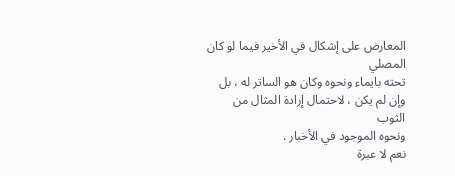المعارض على إشكال في الأخير فيما لو كان المصلي
تحته بايماء ونحوه وكان هو الساتر له ، بل وإن لم يكن ، لاحتمال إرادة المثال من الثوب
ونحوه الموجود في الأخبار .
نعم لا عبرة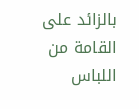بالزائد على القامة من اللباس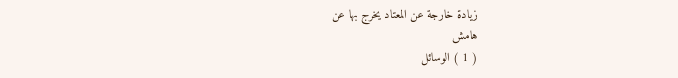زيادة خارجة عن المعتاد يخرج بها عن
هامش
( 1 ) الوسائل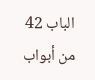الباب 42 من أبواب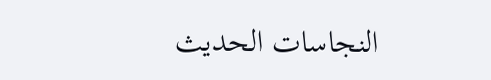النجاسات الحديث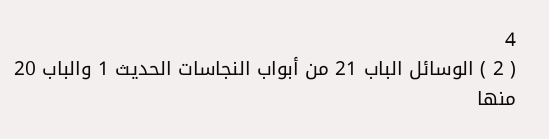4
( 2 ) الوسائل الباب 21 من أبواب النجاسات الحديث 1 والباب 20 منها